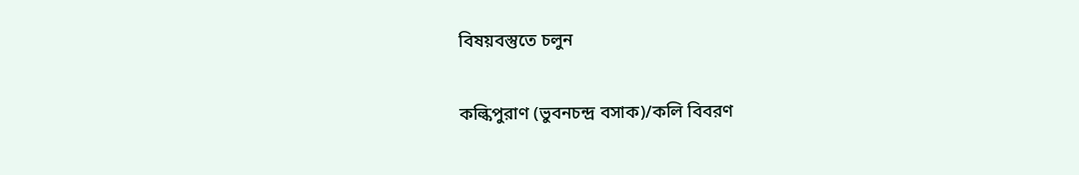বিষয়বস্তুতে চলুন

কল্কিপুরাণ (ভুবনচন্দ্র বসাক)/কলি বিবরণ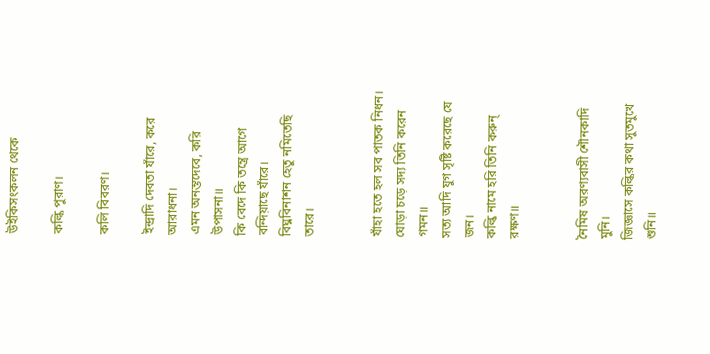উইকিসংকলন থেকে

কল্কি পুরাণ।

কলি বিবরণ।

ইন্দ্রাদি দেবতা যাঁরে, করে আরাধনা।
এমন অনন্তদেবে, করি উপাসনা॥
কি বেদে কি তন্ত্রে আগে বন্দিয়াছে যাঁরে।
বিঘ্নবিনাশন হেতু নমিতেছি তারে।


যাঁহা হতে হল সব পাতক নিধন।
ঘোড়া চড়ে সদ্য তিনি করেন গমন॥
সত্য আদি যুগ সৃষ্টি করেছে যে জন।
কল্কি নামে হরি তিনি করুন্ রক্ষণ॥


নৈমিষ অরণ্যবাসী শৌনকাদি মুনি।
জিজ্ঞাসে কল্কির কথা সুতমুখে শুনি॥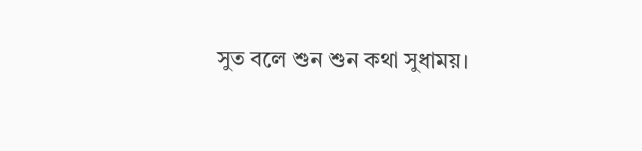সুত বলে শুন শুন কথা সুধাময়।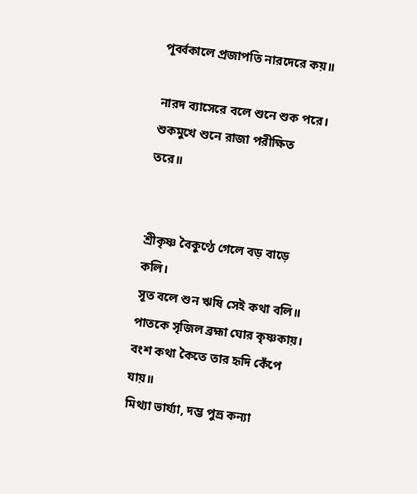পূর্ব্বকালে প্রজাপতি নারদেরে কয়॥

নারদ ব‍্যাসেরে বলে শুনে শুক পরে।
শুকমুখে শুনে রাজা পরীক্ষিত তরে॥


শ্রীকৃষ্ণ বৈকুণ্ঠে গেলে বড় বাড়ে কলি।
সূত বলে শুন ঋষি সেই কথা বলি॥
পাতকে সৃজিল ব্রহ্মা ঘোর কৃষ্ণকায়।
বংশ কথা কৈতে তার হৃদি কেঁপে যায়॥
মিথ্যা ভার্য্যা, দম্ভ পুত্ত্র কন্যা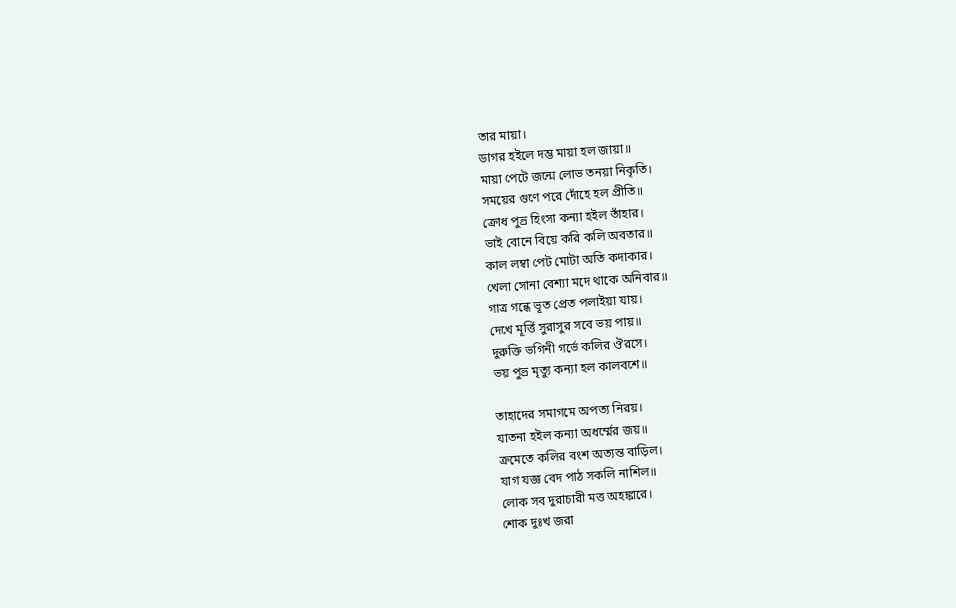তার মায়া।
ডাগর হইলে দম্ভ মায়া হল জায়া॥
মায়া পেটে জন্মে লোভ তনয়া নিকৃতি।
সময়ের গুণে পরে দোঁহে হল প্রীতি॥
ক্রোধ পুত্ত্র হিংসা কন্যা হইল তাঁহার।
ভাই বোনে বিয়ে করি কলি অবতার॥
কাল লম্বা পেট মোটা অতি কদাকার।
খেলা সোনা বেশ্যা মদে থাকে অনিবার॥
গাত্র গন্ধে ভূত প্রেত পলাইয়া যায়।
দেখে মূর্ত্তি সুরাসুর সবে ভয় পায়॥
দুরুক্তি ভগিনী গর্ভে কলির ঔরসে।
ভয় পুত্ত্র মৃত্যু কন্যা হল কালবশে॥

তাহাদের সমাগমে অপত্য নিরয়।
যাতনা হইল কন্যা অধর্ম্মের জয়॥
ক্রমেতে কলির বংশ অত্যন্ত বাড়িল।
যাগ যজ্ঞ বেদ পাঠ সকলি নাশিল॥
লোক সব দুরাচারী মত্ত অহঙ্কারে।
শোক দুঃখ জরা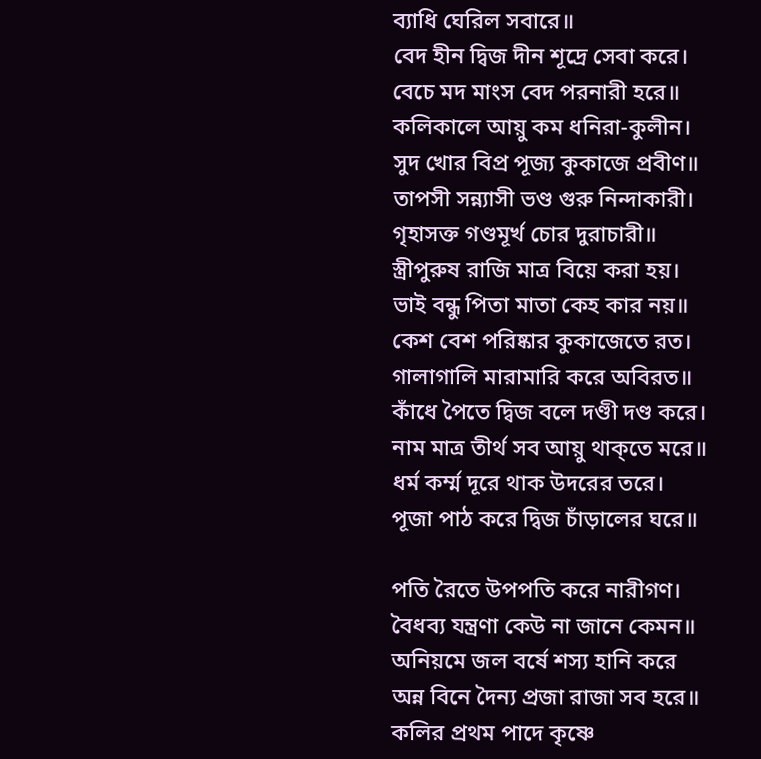ব্যাধি ঘেরিল সবারে॥
বেদ হীন দ্বিজ দীন শূদ্রে সেবা করে।
বেচে মদ মাংস বেদ পরনারী হরে॥
কলিকালে আয়ু কম ধনিরা-কুলীন।
সুদ খোর বিপ্র পূজ্য কুকাজে প্রবীণ॥
তাপসী সন্ন্যাসী ভণ্ড গুরু নিন্দাকারী।
গৃহাসক্ত গণ্ডমূর্খ চোর দুরাচারী॥
স্ত্রীপুরুষ রাজি মাত্র বিয়ে করা হয়।
ভাই বন্ধু পিতা মাতা কেহ কার নয়॥
কেশ বেশ পরিষ্কার কুকাজেতে রত।
গালাগালি মারামারি করে অবিরত॥
কাঁধে পৈতে দ্বিজ বলে দণ্ডী দণ্ড করে।
নাম মাত্র তীর্থ সব আয়ু থাক্‌তে মরে॥
ধর্ম কর্ম্ম দূরে থাক উদরের তরে।
পূজা পাঠ করে দ্বিজ চাঁড়ালের ঘরে॥

পতি রৈতে উপপতি করে নারীগণ।
বৈধব্য যন্ত্রণা কেউ না জানে কেমন॥
অনিয়মে জল বর্ষে শস্য হানি করে
অন্ন বিনে দৈন্য প্রজা রাজা সব হরে॥
কলির প্রথম পাদে কৃষ্ণে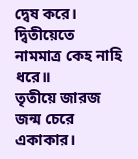দ্বেষ করে।
দ্বিতীয়েতে নামমাত্র কেহ নাহি ধরে॥
তৃতীয়ে জারজ জন্ম চেরে একাকার।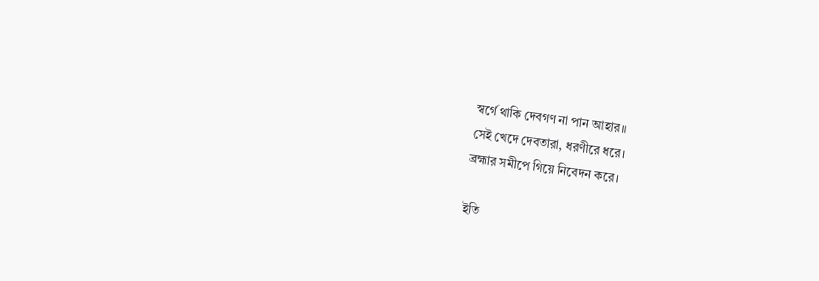স্বর্গে থাকি দেবগণ না পান আহার॥
সেই খেদে দেবতারা, ধরণীরে ধরে।
ব্রহ্মার সমীপে গিয়ে নিবেদন করে।

ইতি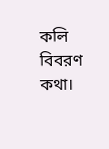কলি বিবরণ কথা।